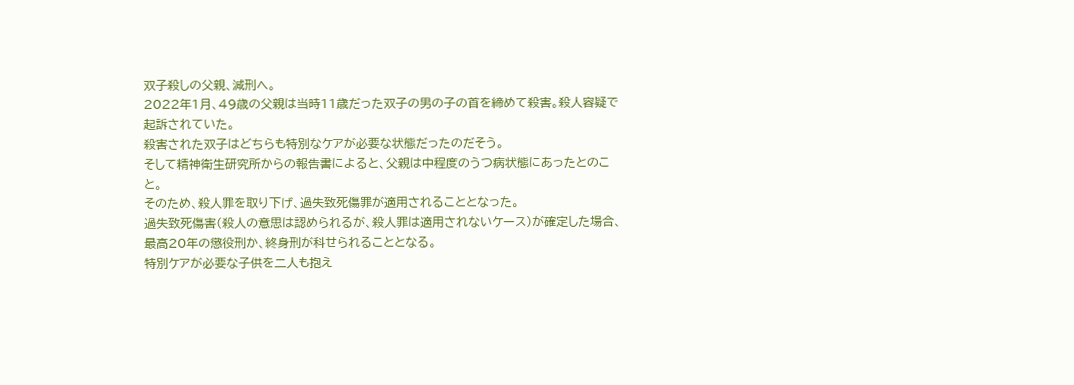双子殺しの父親、減刑へ。
2022年1月、49歳の父親は当時11歳だった双子の男の子の首を締めて殺害。殺人容疑で起訴されていた。
殺害された双子はどちらも特別なケアが必要な状態だったのだそう。
そして精神衛生研究所からの報告書によると、父親は中程度のうつ病状態にあったとのこと。
そのため、殺人罪を取り下げ、過失致死傷罪が適用されることとなった。
過失致死傷害(殺人の意思は認められるが、殺人罪は適用されないケース)が確定した場合、最高20年の懲役刑か、終身刑が科せられることとなる。
特別ケアが必要な子供を二人も抱え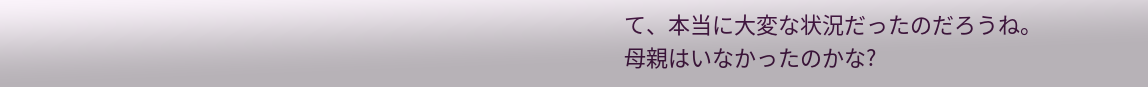て、本当に大変な状況だったのだろうね。
母親はいなかったのかな?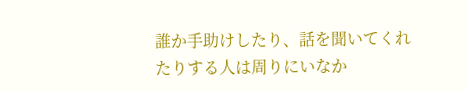誰か手助けしたり、話を聞いてくれたりする人は周りにいなか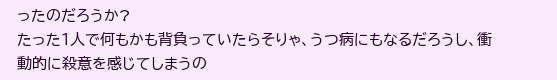ったのだろうか?
たった1人で何もかも背負っていたらそりゃ、うつ病にもなるだろうし、衝動的に殺意を感じてしまうの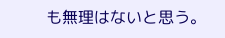も無理はないと思う。